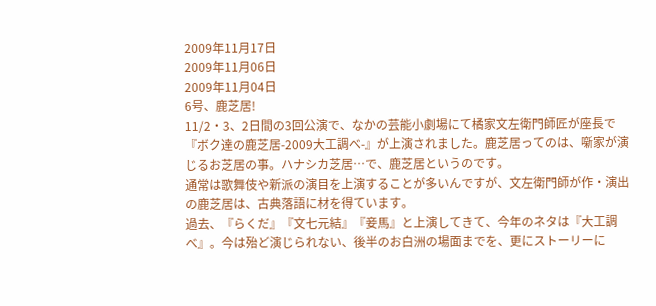2009年11月17日
2009年11月06日
2009年11月04日
6号、鹿芝居!
11/2・3、2日間の3回公演で、なかの芸能小劇場にて橘家文左衛門師匠が座長で『ボク達の鹿芝居-2009大工調べ-』が上演されました。鹿芝居ってのは、噺家が演じるお芝居の事。ハナシカ芝居…で、鹿芝居というのです。
通常は歌舞伎や新派の演目を上演することが多いんですが、文左衛門師が作・演出の鹿芝居は、古典落語に材を得ています。
過去、『らくだ』『文七元結』『妾馬』と上演してきて、今年のネタは『大工調べ』。今は殆ど演じられない、後半のお白洲の場面までを、更にストーリーに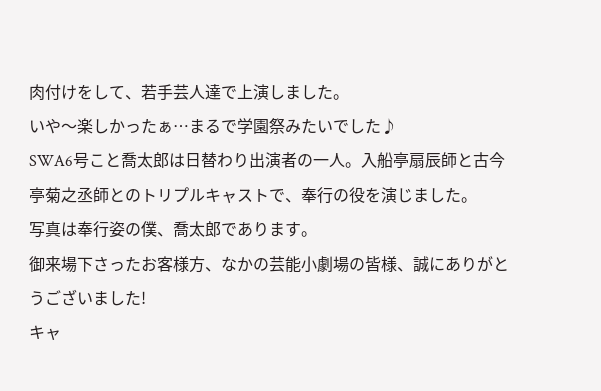肉付けをして、若手芸人達で上演しました。
いや〜楽しかったぁ…まるで学園祭みたいでした♪
SWA6号こと喬太郎は日替わり出演者の一人。入船亭扇辰師と古今亭菊之丞師とのトリプルキャストで、奉行の役を演じました。
写真は奉行姿の僕、喬太郎であります。
御来場下さったお客様方、なかの芸能小劇場の皆様、誠にありがとうございました!
キャ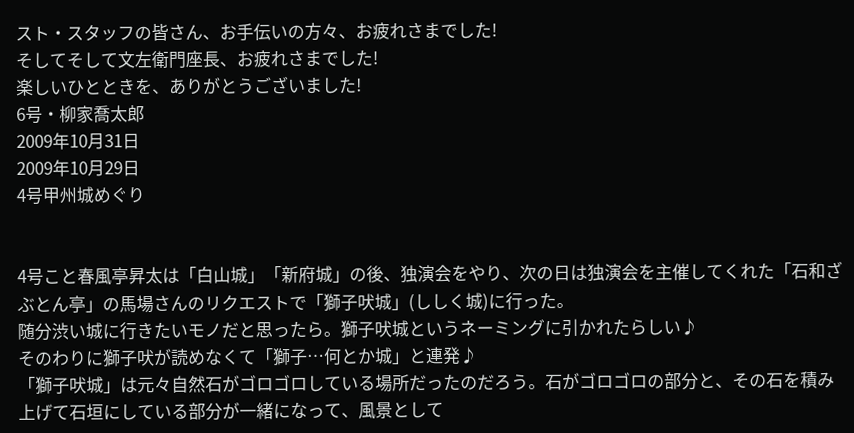スト・スタッフの皆さん、お手伝いの方々、お疲れさまでした!
そしてそして文左衛門座長、お疲れさまでした!
楽しいひとときを、ありがとうございました!
6号・柳家喬太郎
2009年10月31日
2009年10月29日
4号甲州城めぐり


4号こと春風亭昇太は「白山城」「新府城」の後、独演会をやり、次の日は独演会を主催してくれた「石和ざぶとん亭」の馬場さんのリクエストで「獅子吠城」(ししく城)に行った。
随分渋い城に行きたいモノだと思ったら。獅子吠城というネーミングに引かれたらしい♪
そのわりに獅子吠が読めなくて「獅子…何とか城」と連発♪
「獅子吠城」は元々自然石がゴロゴロしている場所だったのだろう。石がゴロゴロの部分と、その石を積み上げて石垣にしている部分が一緒になって、風景として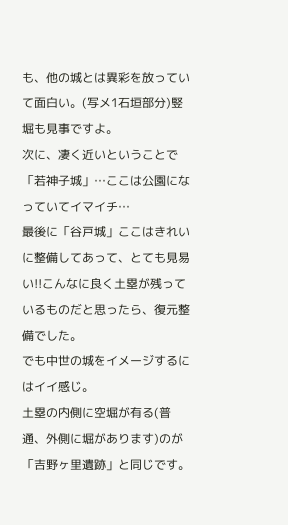も、他の城とは異彩を放っていて面白い。(写メ1石垣部分)竪堀も見事ですよ。
次に、凄く近いということで「若神子城」…ここは公園になっていてイマイチ…
最後に「谷戸城」ここはきれいに整備してあって、とても見易い!!こんなに良く土塁が残っているものだと思ったら、復元整備でした。
でも中世の城をイメージするにはイイ感じ。
土塁の内側に空堀が有る(普通、外側に堀があります)のが「吉野ヶ里遺跡」と同じです。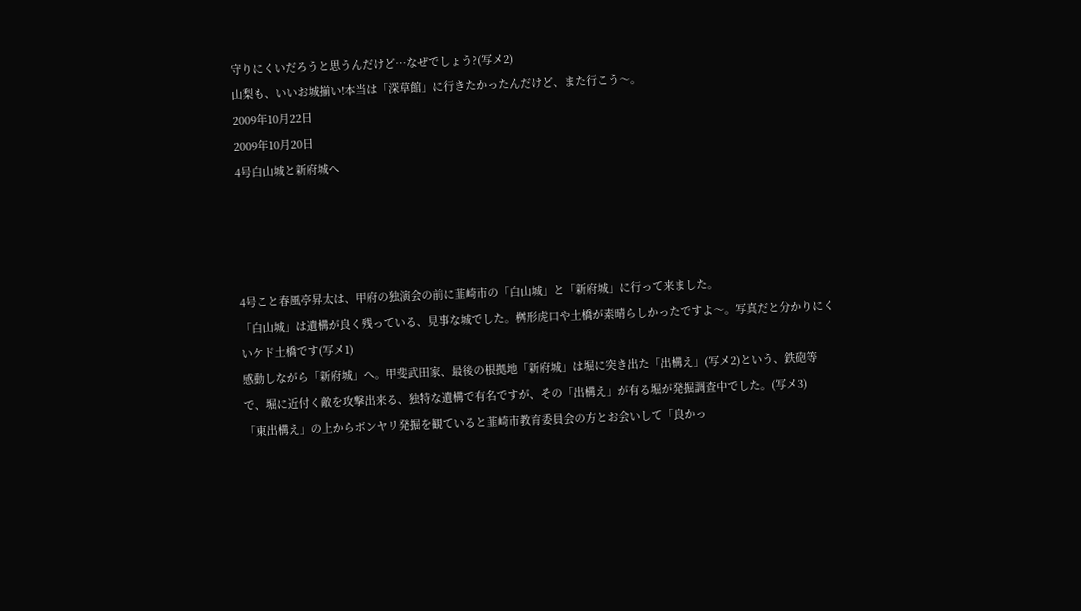守りにくいだろうと思うんだけど…なぜでしょう?(写メ2)
山梨も、いいお城揃い!本当は「深草館」に行きたかったんだけど、また行こう〜。
2009年10月22日
2009年10月20日
4号白山城と新府城へ




4号こと春風亭昇太は、甲府の独演会の前に韮崎市の「白山城」と「新府城」に行って来ました。
「白山城」は遺構が良く残っている、見事な城でした。桝形虎口や土橋が素晴らしかったですよ〜。写真だと分かりにくいケド土橋です(写メ1)
感動しながら「新府城」へ。甲斐武田家、最後の根拠地「新府城」は堀に突き出た「出構え」(写メ2)という、鉄砲等で、堀に近付く敵を攻撃出来る、独特な遺構で有名ですが、その「出構え」が有る堀が発掘調査中でした。(写メ3)
「東出構え」の上からボンヤリ発掘を観ていると韮崎市教育委員会の方とお会いして「良かっ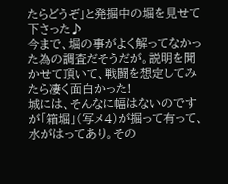たらどうぞ」と発掘中の堀を見せて下さった♪
今まで、堀の事がよく解ってなかった為の調査だそうだが。説明を聞かせて頂いて、戦闘を想定してみたら凄く面白かった!
城には、そんなに幅はないのですが「箱堀」(写メ4)が掘って有って、水がはってあり。その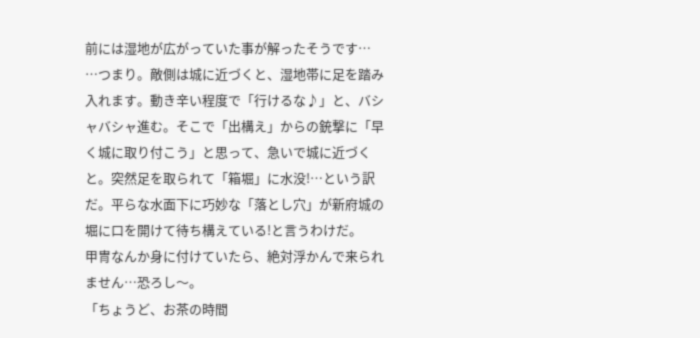前には湿地が広がっていた事が解ったそうです…
…つまり。敵側は城に近づくと、湿地帯に足を踏み入れます。動き辛い程度で「行けるな♪」と、バシャバシャ進む。そこで「出構え」からの銃撃に「早く城に取り付こう」と思って、急いで城に近づくと。突然足を取られて「箱堀」に水没!…という訳だ。平らな水面下に巧妙な「落とし穴」が新府城の堀に口を開けて待ち構えている!と言うわけだ。
甲冑なんか身に付けていたら、絶対浮かんで来られません…恐ろし〜。
「ちょうど、お茶の時間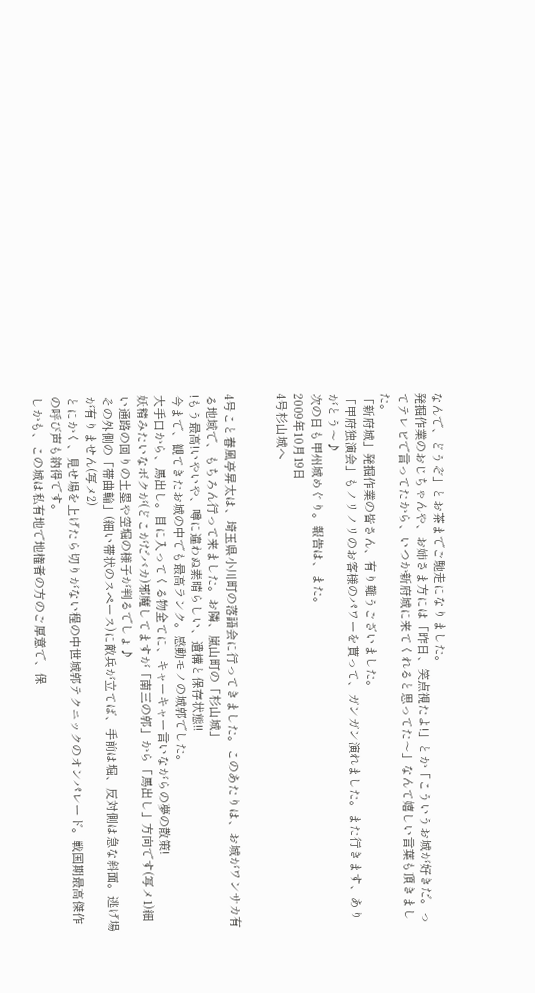なんで、どうぞ」とお茶までご馳走になりました。
発掘作業のおじちゃんや、お姉さま方には「昨日、笑点視たよ!」とか「こういうお城が好きだ。ってテレビで言ってたから、いつか新府城に来てくれると思ってた〜」なんて嬉しい言葉も頂きました。
「新府城」発掘作業の皆さん、有り難うございました。
「甲府独演会」もノリノリのお客様のパワーを貰って、ガンガン演れました。また行きます、ありがとう〜♪
次の日も甲州城めぐり。報告は、また。
2009年10月19日
4号杉山城へ


4号こと春風亭昇太は、埼玉県小川町の落語会に行ってきました。このあたりは、お城がワンサカ有る地域で、もちろん行って来ました。お隣、嵐山町の「杉山城」
!もう最高!いやいや、噂に違わぬ素晴らしい、遺構と保存状態!!
今まで、観てきたお城の中でも最高ランク。感動モノの城郭でした。
大手口から、馬出し。目に入ってくる物全てに、キャーキャー言いながらの夢の散策!
妖精みたいなボクが(どこがだバカ)邪魔してますが「南三の郭」から「馬出し」方向です(写メ1)細い通路の回りの土塁や空堀の様子が判るでしょ♪
その外側の「帯曲輪」(細い帯状のスペース)に敵兵が立てば、手前は堀、反対側は急な斜面。逃げ場が有りません(写メ2)
とにかく、見せ場を上げたら切りがない程の中世城郭テクニックのオンパレード。戦国期最高傑作の呼び声も納得です。
しかも、この城は私有地で地権者の方のご厚意で、保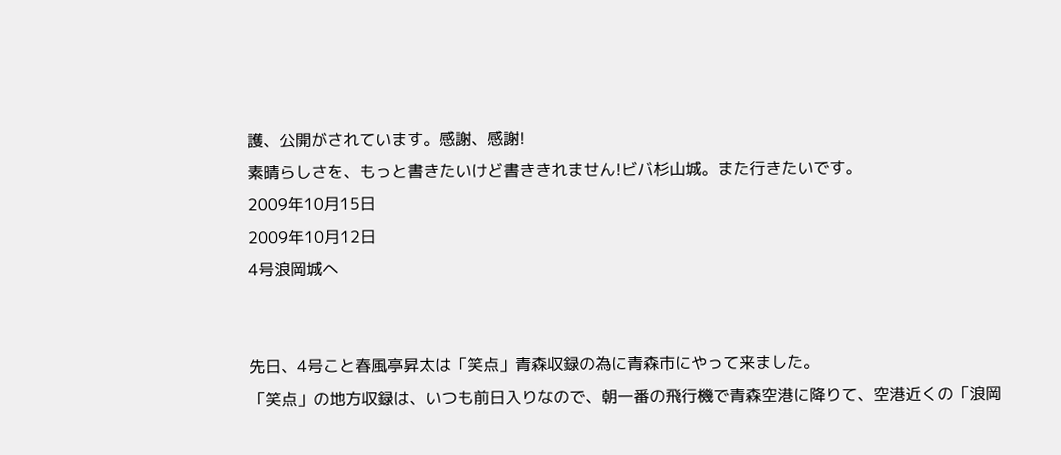護、公開がされています。感謝、感謝!
素晴らしさを、もっと書きたいけど書ききれません!ビバ杉山城。また行きたいです。
2009年10月15日
2009年10月12日
4号浪岡城へ


先日、4号こと春風亭昇太は「笑点」青森収録の為に青森市にやって来ました。
「笑点」の地方収録は、いつも前日入りなので、朝一番の飛行機で青森空港に降りて、空港近くの「浪岡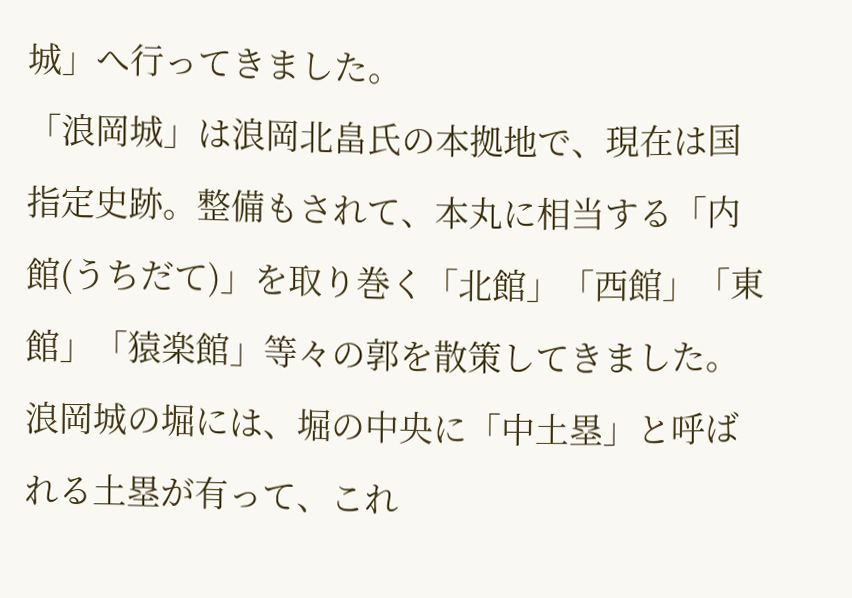城」へ行ってきました。
「浪岡城」は浪岡北畠氏の本拠地で、現在は国指定史跡。整備もされて、本丸に相当する「内館(うちだて)」を取り巻く「北館」「西館」「東館」「猿楽館」等々の郭を散策してきました。
浪岡城の堀には、堀の中央に「中土塁」と呼ばれる土塁が有って、これ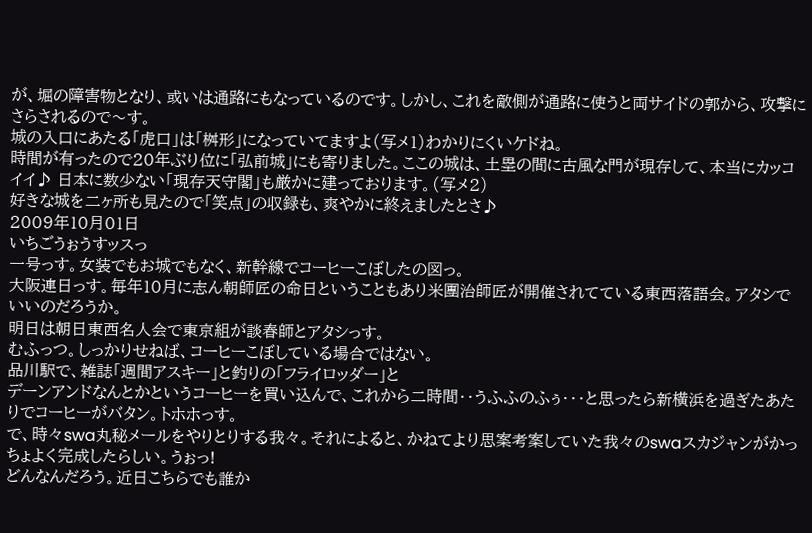が、堀の障害物となり、或いは通路にもなっているのです。しかし、これを敵側が通路に使うと両サイドの郭から、攻撃にさらされるので〜す。
城の入口にあたる「虎口」は「桝形」になっていてますよ(写メ1)わかりにくいケドね。
時間が有ったので20年ぶり位に「弘前城」にも寄りました。ここの城は、土塁の間に古風な門が現存して、本当にカッコイイ♪ 日本に数少ない「現存天守閣」も厳かに建っております。(写メ2)
好きな城を二ヶ所も見たので「笑点」の収録も、爽やかに終えましたとさ♪
2009年10月01日
いちごうぉうすッスっ
一号っす。女装でもお城でもなく、新幹線でコーヒーこぼしたの図っ。
大阪連日っす。毎年10月に志ん朝師匠の命日ということもあり米團治師匠が開催されてている東西落語会。アタシでいいのだろうか。
明日は朝日東西名人会で東京組が談春師とアタシっす。
むふっつ。しっかりせねば、コーヒーこぼしている場合ではない。
品川駅で、雑誌「週間アスキー」と釣りの「フライロッダー」と
デーンアンドなんとかというコーヒーを買い込んで、これから二時間・・うふふのふぅ・・・と思ったら新横浜を過ぎたあたりでコーヒーがバタン。トホホっす。
で、時々swa丸秘メールをやりとりする我々。それによると、かねてより思案考案していた我々のswaスカジャンがかっちょよく完成したらしい。うぉっ!
どんなんだろう。近日こちらでも誰か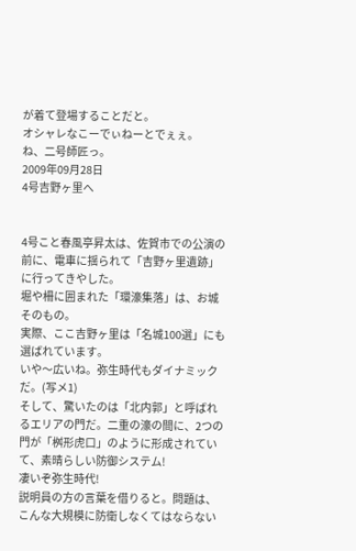が着て登場することだと。
オシャレなこーでぃねーとでぇぇ。
ね、二号師匠っ。
2009年09月28日
4号吉野ヶ里へ


4号こと春風亭昇太は、佐賀市での公演の前に、電車に揺られて「吉野ヶ里遺跡」に行ってきやした。
堀や柵に囲まれた「環濠集落」は、お城そのもの。
実際、ここ吉野ヶ里は「名城100選」にも選ばれています。
いや〜広いね。弥生時代もダイナミックだ。(写メ1)
そして、驚いたのは「北内郭」と呼ばれるエリアの門だ。二重の濠の間に、2つの門が「桝形虎口」のように形成されていて、素晴らしい防御システム!
凄いぞ弥生時代!
説明員の方の言葉を借りると。問題は、こんな大規模に防衛しなくてはならない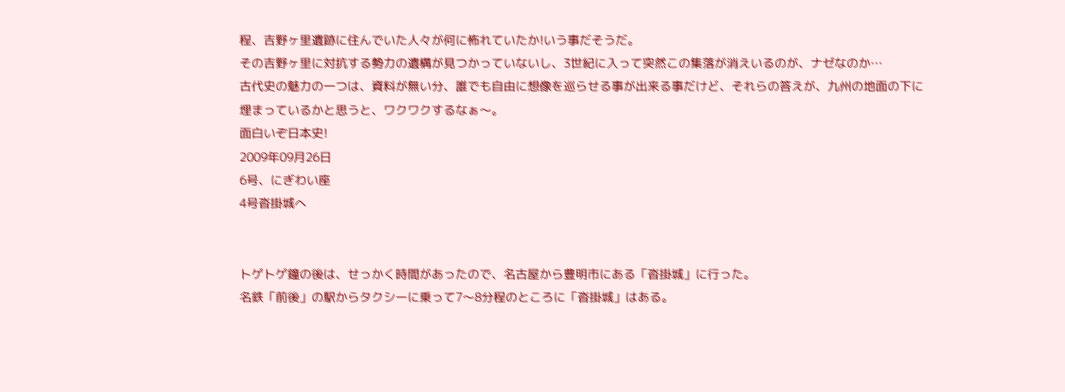程、吉野ヶ里遺跡に住んでいた人々が何に怖れていたか!いう事だそうだ。
その吉野ヶ里に対抗する勢力の遺構が見つかっていないし、3世紀に入って突然この集落が消えいるのが、ナゼなのか…
古代史の魅力の一つは、資料が無い分、誰でも自由に想像を巡らせる事が出来る事だけど、それらの答えが、九州の地面の下に埋まっているかと思うと、ワクワクするなぁ〜。
面白いぞ日本史!
2009年09月26日
6号、にぎわい座
4号沓掛城へ


トゲトゲ鐘の後は、せっかく時間があったので、名古屋から豊明市にある「沓掛城」に行った。
名鉄「前後」の駅からタクシーに乗って7〜8分程のところに「沓掛城」はある。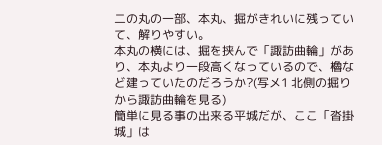二の丸の一部、本丸、掘がきれいに残っていて、解りやすい。
本丸の横には、掘を挟んで「諏訪曲輪」があり、本丸より一段高くなっているので、櫓など建っていたのだろうか?(写メ1 北側の掘りから諏訪曲輪を見る)
簡単に見る事の出来る平城だが、ここ「沓掛城」は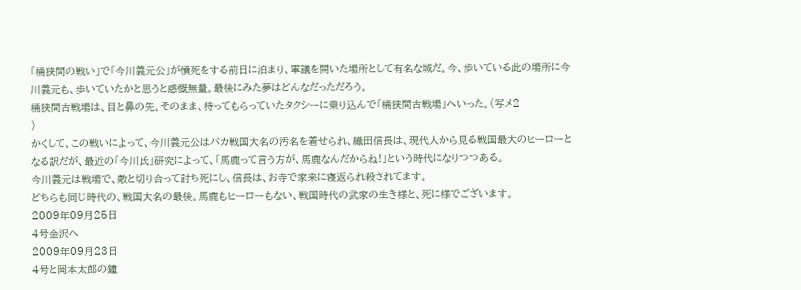「桶狭間の戦い」で「今川義元公」が憤死をする前日に泊まり、軍議を開いた場所として有名な城だ。今、歩いている此の場所に今川義元も、歩いていたかと思うと感慨無量。最後にみた夢はどんなだっただろう。
桶狭間古戦場は、目と鼻の先。そのまま、待ってもらっていたタクシーに乗り込んで「桶狭間古戦場」へいった。(写メ2
)
かくして、この戦いによって、今川義元公はバカ戦国大名の汚名を着せられ、織田信長は、現代人から見る戦国最大のヒーローとなる訳だが、最近の「今川氏」研究によって、「馬鹿って言う方が、馬鹿なんだからね!」という時代になりつつある。
今川義元は戦場で、敵と切り合って討ち死にし、信長は、お寺で家来に寝返られ殺されてます。
どちらも同じ時代の、戦国大名の最後。馬鹿もヒーローもない、戦国時代の武家の生き様と、死に様でございます。
2009年09月25日
4号金沢へ
2009年09月23日
4号と岡本太郎の鐘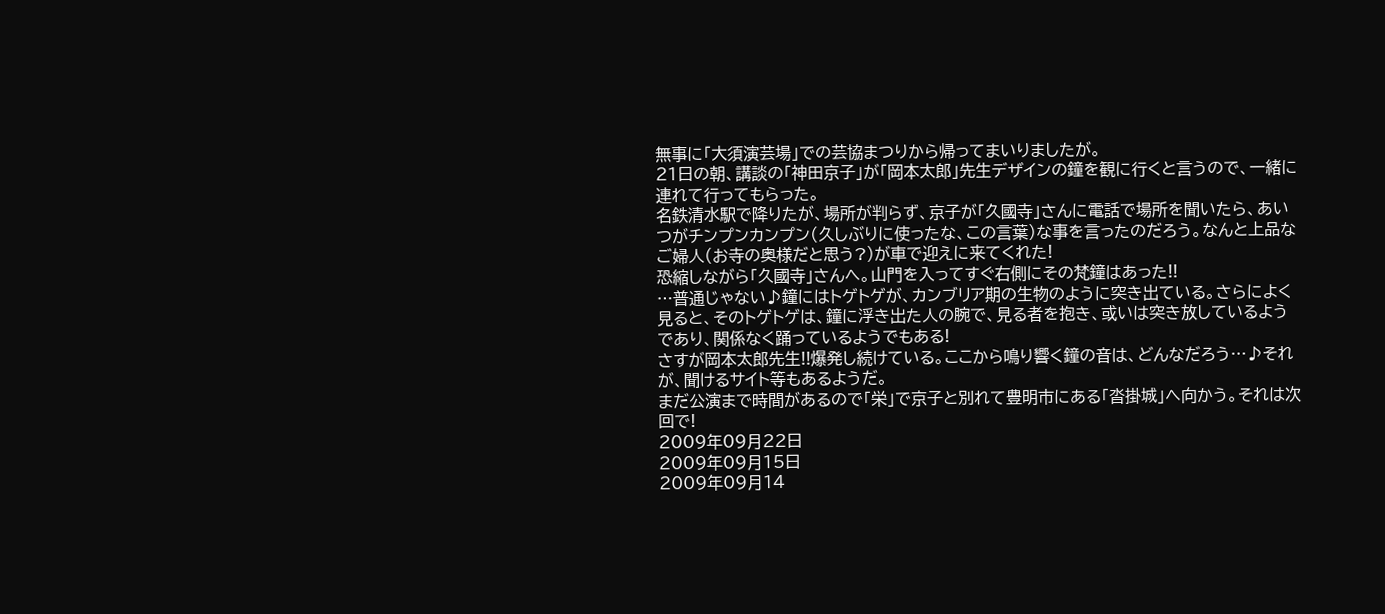無事に「大須演芸場」での芸協まつりから帰ってまいりましたが。
21日の朝、講談の「神田京子」が「岡本太郎」先生デザインの鐘を観に行くと言うので、一緒に連れて行ってもらった。
名鉄清水駅で降りたが、場所が判らず、京子が「久國寺」さんに電話で場所を聞いたら、あいつがチンプンカンプン(久しぶりに使ったな、この言葉)な事を言ったのだろう。なんと上品なご婦人(お寺の奥様だと思う?)が車で迎えに来てくれた!
恐縮しながら「久國寺」さんへ。山門を入ってすぐ右側にその梵鐘はあった!!
…普通じゃない♪鐘にはトゲトゲが、カンブリア期の生物のように突き出ている。さらによく見ると、そのトゲトゲは、鐘に浮き出た人の腕で、見る者を抱き、或いは突き放しているようであり、関係なく踊っているようでもある!
さすが岡本太郎先生!!爆発し続けている。ここから鳴り響く鐘の音は、どんなだろう…♪それが、聞けるサイト等もあるようだ。
まだ公演まで時間があるので「栄」で京子と別れて豊明市にある「沓掛城」へ向かう。それは次回で!
2009年09月22日
2009年09月15日
2009年09月14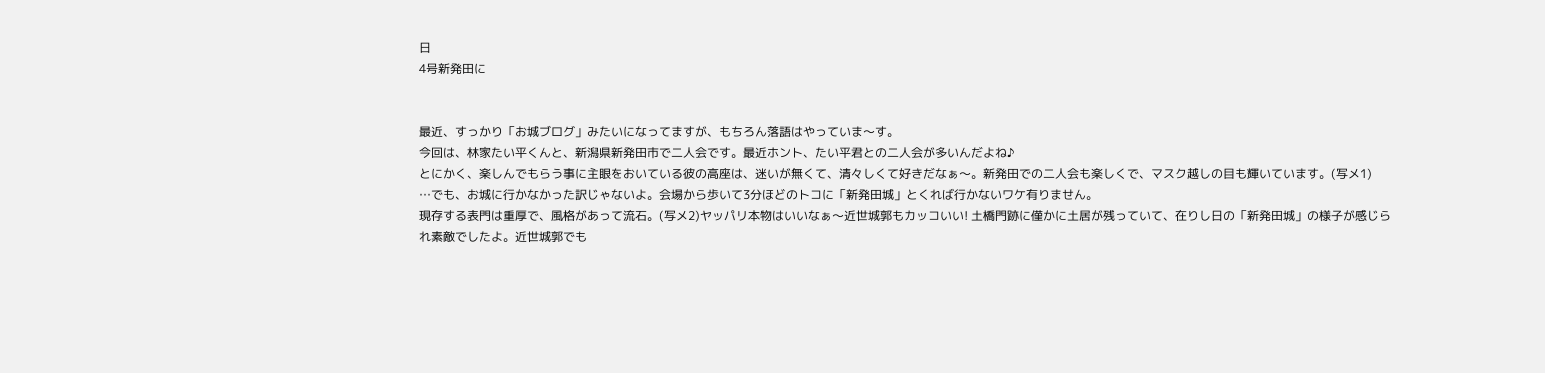日
4号新発田に


最近、すっかり「お城ブログ」みたいになってますが、もちろん落語はやっていま〜す。
今回は、林家たい平くんと、新潟県新発田市で二人会です。最近ホント、たい平君との二人会が多いんだよね♪
とにかく、楽しんでもらう事に主眼をおいている彼の高座は、迷いが無くて、清々しくて好きだなぁ〜。新発田での二人会も楽しくで、マスク越しの目も輝いています。(写メ1)
…でも、お城に行かなかった訳じゃないよ。会場から歩いて3分ほどのトコに「新発田城」とくれば行かないワケ有りません。
現存する表門は重厚で、風格があって流石。(写メ2)ヤッパリ本物はいいなぁ〜近世城郭もカッコいい! 土橋門跡に僅かに土居が残っていて、在りし日の「新発田城」の様子が感じられ素敵でしたよ。近世城郭でも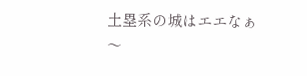土塁系の城はエエなぁ〜